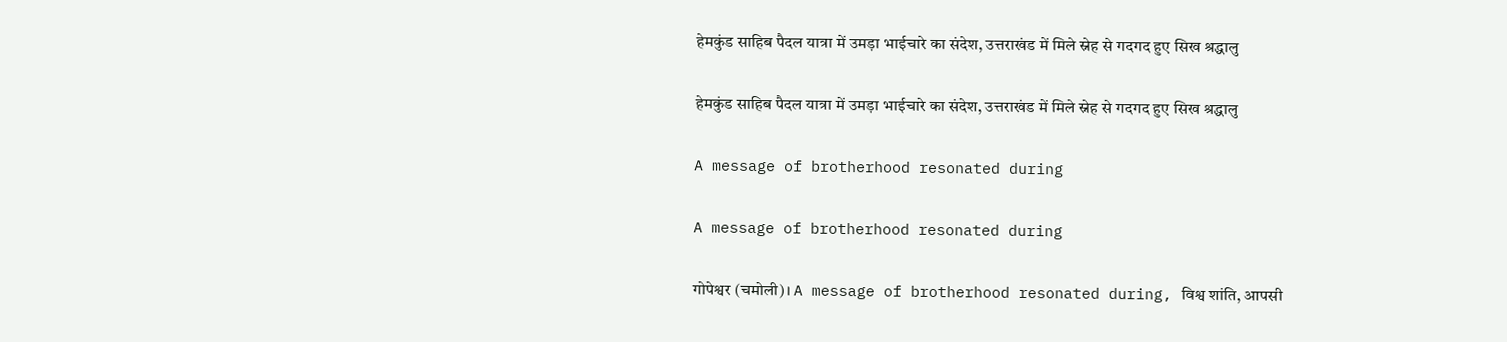हेमकुंड साहिब पैदल यात्रा में उमड़ा भाईचारे का संदेश, उत्तराखंड में मिले स्नेह से गदगद हुए सिख श्रद्धालु

हेमकुंड साहिब पैदल यात्रा में उमड़ा भाईचारे का संदेश, उत्तराखंड में मिले स्नेह से गदगद हुए सिख श्रद्धालु

A message of brotherhood resonated during

A message of brotherhood resonated during

गोपेश्वर (चमोली)। A message of brotherhood resonated during, विश्व शांति, आपसी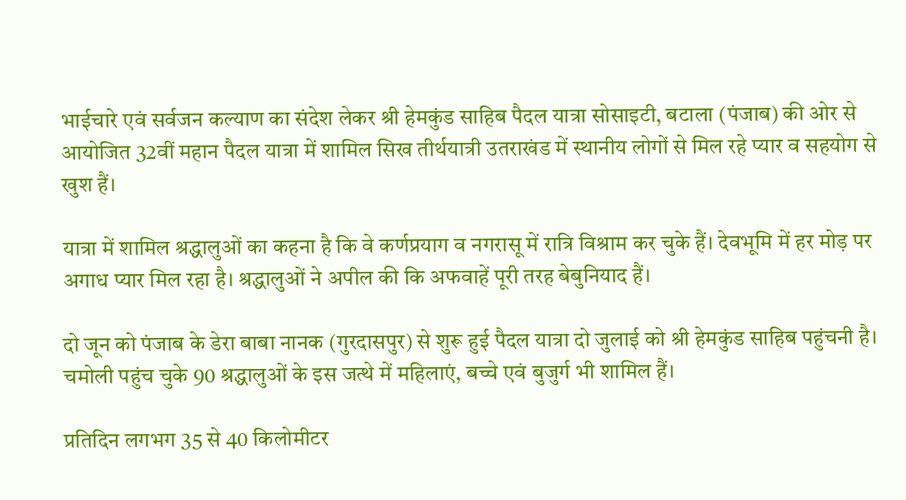भाईचारे एवं सर्वजन कल्याण का संदेश लेकर श्री हेमकुंड साहिब पैदल यात्रा सोसाइटी, बटाला (पंजाब) की ओर से आयोजित 32वीं महान पैदल यात्रा में शामिल सिख तीर्थयात्री उतराखंड में स्थानीय लोगों से मिल रहे प्यार व सहयोग से खुश हैं।

यात्रा में शामिल श्रद्धालुओं का कहना है कि वे कर्णप्रयाग व नगरासू में रात्रि विश्राम कर चुके हैं। देवभूमि में हर मोड़ पर अगाध प्यार मिल रहा है। श्रद्धालुओं ने अपील की कि अफवाहें पूरी तरह बेबुनियाद हैं।

दो जून को पंजाब के डेरा बाबा नानक (गुरदासपुर) से शुरू हुई पैदल यात्रा दो जुलाई को श्री हेमकुंड साहिब पहुंचनी है। चमोली पहुंच चुके 90 श्रद्धालुओं के इस जत्थे में महिलाएं, बच्चे एवं बुजुर्ग भी शामिल हैं।

प्रतिदिन लगभग 35 से 40 किलोमीटर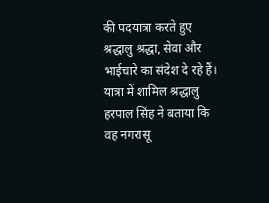की पदयात्रा करते हुए श्रद्धालु श्रद्धा, सेवा और भाईचारे का संदेश दे रहे हैं। यात्रा में शामिल श्रद्धालु हरपाल सिंह ने बताया कि वह नगरासू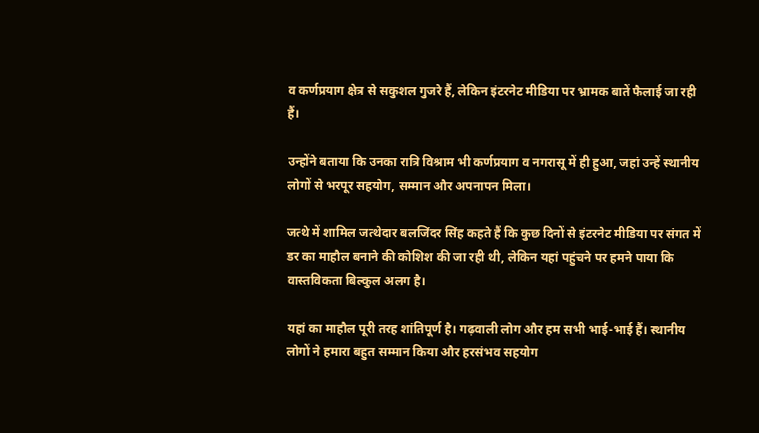व कर्णप्रयाग क्षेत्र से सकुशल गुजरे हैं, लेकिन इंटरनेट मीडिया पर भ्रामक बातें फैलाई जा रही हैं।

उन्होंने बताया कि उनका रात्रि विश्राम भी कर्णप्रयाग व नगरासू में ही हुआ, जहां उन्हें स्थानीय लोगों से भरपूर सहयोग, सम्मान और अपनापन मिला।

जत्थे में शामिल जत्थेदार बलजिंदर सिंह कहते हैं कि कुछ दिनों से इंटरनेट मीडिया पर संगत में डर का माहौल बनाने की कोशिश की जा रही थी, लेकिन यहां पहुंचने पर हमने पाया कि वास्तविकता बिल्कुल अलग है।

यहां का माहौल पूरी तरह शांतिपूर्ण है। गढ़वाली लोग और हम सभी भाई-भाई हैं। स्थानीय लोगों ने हमारा बहुत सम्मान किया और हरसंभव सहयोग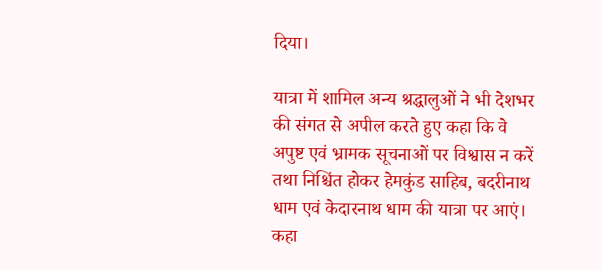दिया।

यात्रा में शामिल अन्य श्रद्धालुओं ने भी देशभर की संगत से अपील करते हुए कहा कि वे अपुष्ट एवं भ्रामक सूचनाओं पर विश्वास न करें तथा निश्चिंत होकर हेमकुंड साहिब, बदरीनाथ धाम एवं केदारनाथ धाम की यात्रा पर आएं। कहा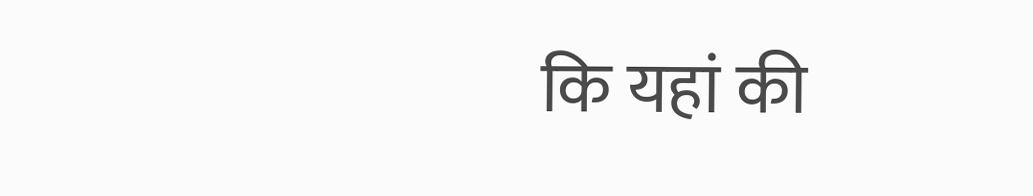कि यहां की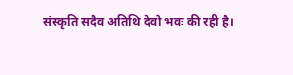संस्कृति सदैव अतिथि देवो भवः की रही है।